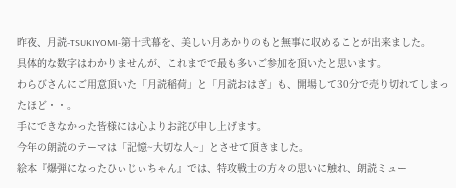昨夜、月読-TSUKIYOMI-第十弐幕を、美しい月あかりのもと無事に収めることが出来ました。
具体的な数字はわかりませんが、これまでで最も多いご参加を頂いたと思います。
わらびさんにご用意頂いた「月読稲荷」と「月読おはぎ」も、開場して30分で売り切れてしまったほど・・。
手にできなかった皆様には心よりお詫び申し上げます。
今年の朗読のテーマは「記憶~大切な人~」とさせて頂きました。
絵本『爆弾になったひぃじぃちゃん』では、特攻戦士の方々の思いに触れ、朗読ミュー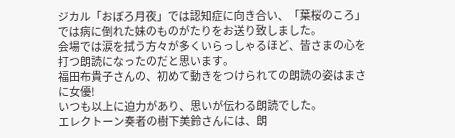ジカル「おぼろ月夜」では認知症に向き合い、「葉桜のころ」では病に倒れた妹のものがたりをお送り致しました。
会場では涙を拭う方々が多くいらっしゃるほど、皆さまの心を打つ朗読になったのだと思います。
福田布貴子さんの、初めて動きをつけられての朗読の姿はまさに女優!
いつも以上に迫力があり、思いが伝わる朗読でした。
エレクトーン奏者の樹下美鈴さんには、朗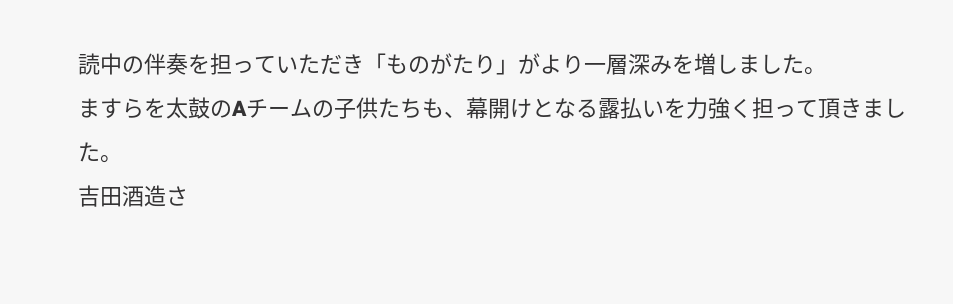読中の伴奏を担っていただき「ものがたり」がより一層深みを増しました。
ますらを太鼓のAチームの子供たちも、幕開けとなる露払いを力強く担って頂きました。
吉田酒造さ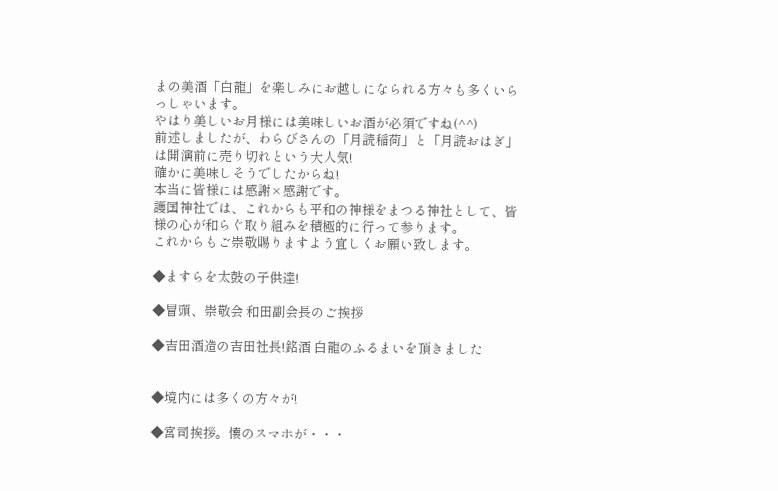まの美酒「白龍」を楽しみにお越しになられる方々も多くいらっしゃいます。
やはり美しいお月様には美味しいお酒が必須ですね(^^)
前述しましたが、わらびさんの「月読稲荷」と「月読おはぎ」は開演前に売り切れという大人気!
確かに美味しそうでしたからね!
本当に皆様には感謝×感謝です。
護国神社では、これからも平和の神様をまつる神社として、皆様の心が和らぐ取り組みを積極的に行って参ります。
これからもご崇敬賜りますよう宜しくお願い致します。

◆ますらを太鼓の子供達!

◆冒頭、崇敬会 和田副会長のご挨拶

◆吉田酒造の吉田社長!銘酒 白龍のふるまいを頂きました


◆境内には多くの方々が!

◆宮司挨拶。懐のスマホが・・・